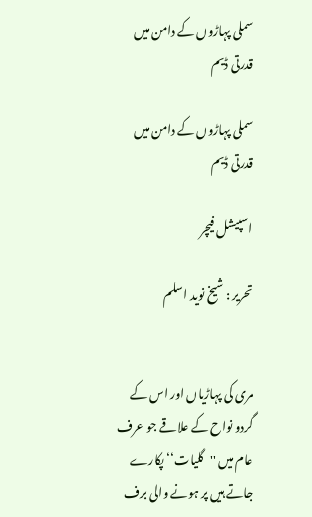سملی پہاڑوں کے دامن میں قدرتی ڈیم

سملی پہاڑوں کے دامن میں قدرتی ڈیم

اسپیشل فیچر

تحریر : شیخ نوید اسلم


مری کی پہاڑیاں اور اس کے گردو نواح کے علاقے جو عرف عام میں ''گلیات‘‘ پکارے جاتے ہیں پر ہونے والی برف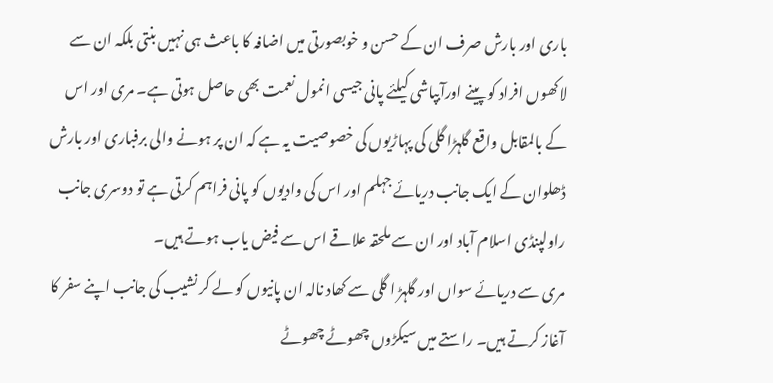باری اور بارش صرف ان کے حسن و خوبصورتی میں اضافہ کا باعث ہی نہیں بنتی بلکہ ان سے لاکھوں افراد کو پینے اورآبپاشی کیلئے پانی جیسی انمول نعمت بھی حاصل ہوتی ہے۔ مری اور اس کے بالمقابل واقع گلہڑا گلی کی پہاڑیوں کی خصوصیت یہ ہے کہ ان پر ہونے والی برفباری اور بارش ڈھلوان کے ایک جانب دریائے جہلم اور اس کی وادیوں کو پانی فراہم کرتی ہے تو دوسری جانب راولپنڈی اسلام آباد اور ان سے ملحقہ علاقے اس سے فیض یاب ہوتے ہیں۔
مری سے دریائے سواں اور گلہڑ ا گلی سے کھاد نالہ ان پانیوں کو لے کر نشیب کی جانب اپنے سفر کا آغاز کرتے ہیں۔ راستے میں سیکڑوں چھوٹے چھوٹے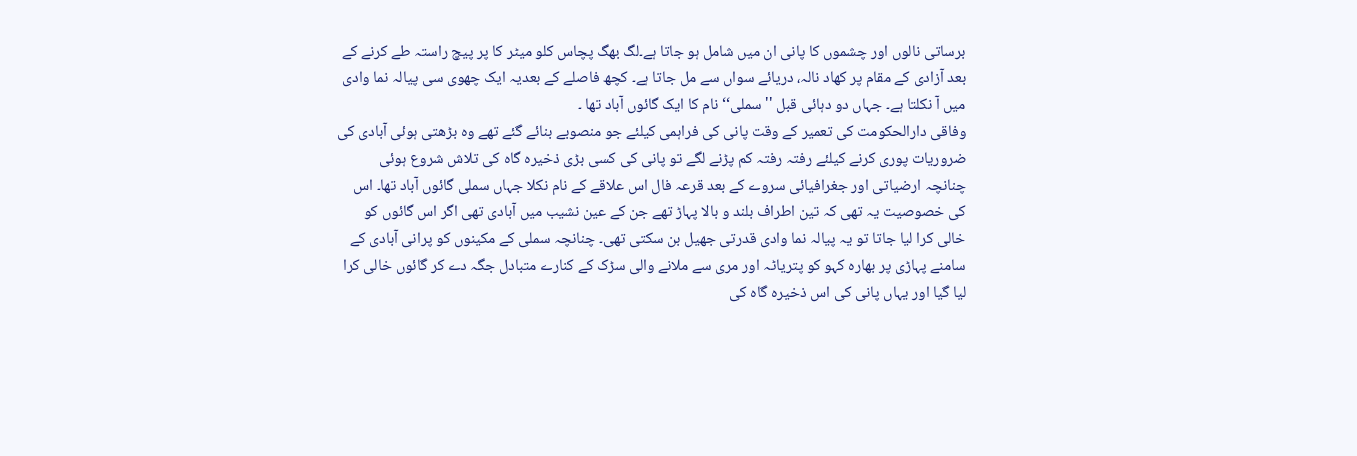برساتی نالوں اور چشموں کا پانی ان میں شامل ہو جاتا ہے۔لگ بھگ پچاس کلو میٹر کا پر پیچ راستہ طے کرنے کے بعد آزادی کے مقام پر کھاد نالہ، دریائے سواں سے مل جاتا ہے۔ کچھ فاصلے کے بعدیہ ایک چھوی سی پیالہ نما وادی میں آ نکلتا ہے۔ جہاں دو دہائی قبل ''سملی‘‘ نام کا ایک گائوں آباد تھا ۔
وفاقی دارالحکومت کی تعمیر کے وقت پانی کی فراہمی کیلئے جو منصوبے بنائے گئے تھے وہ بڑھتی ہوئی آبادی کی ضروریات پوری کرنے کیلئے رفتہ رفتہ کم پڑنے لگے تو پانی کی کسی بڑی ذخیرہ گاہ کی تلاش شروع ہوئی چنانچہ ارضیاتی اور جغرافیائی سروے کے بعد قرعہ فال اس علاقے کے نام نکلا جہاں سملی گائوں آباد تھا۔ اس کی خصوصیت یہ تھی کہ تین اطراف بلند و بالا پہاڑ تھے جن کے عین نشیب میں آبادی تھی اگر اس گائوں کو خالی کرا لیا جاتا تو یہ پیالہ نما وادی قدرتی جھیل بن سکتی تھی۔ چنانچہ سملی کے مکینوں کو پرانی آبادی کے سامنے پہاڑی پر بھارہ کہو کو پتریاٹہ اور مری سے ملانے والی سڑک کے کنارے متبادل جگہ دے کر گائوں خالی کرا لیا گیا اور یہاں پانی کی اس ذخیرہ گاہ کی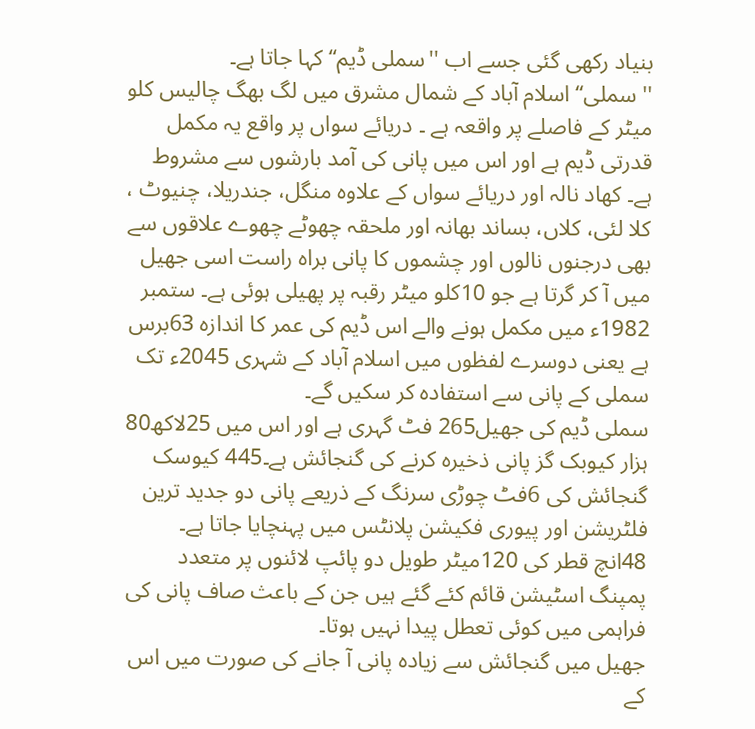بنیاد رکھی گئی جسے اب ''سملی ڈیم‘‘ کہا جاتا ہے۔
'' سملی‘‘ اسلام آباد کے شمال مشرق میں لگ بھگ چالیس کلو میٹر کے فاصلے پر واقعہ ہے ۔ دریائے سواں پر واقع یہ مکمل قدرتی ڈیم ہے اور اس میں پانی کی آمد بارشوں سے مشروط ہے۔ کھاد نالہ اور دریائے سواں کے علاوہ منگل، جندریلا، چنیوٹ ، کلا لئی، کلاں، بساند بھانہ اور ملحقہ چھوٹے چھوے علاقوں سے بھی درجنوں نالوں اور چشموں کا پانی براہ راست اسی جھیل میں آ کر گرتا ہے جو 10کلو میٹر رقبہ پر پھیلی ہوئی ہے۔ ستمبر 1982ء میں مکمل ہونے والے اس ڈیم کی عمر کا اندازہ 63برس ہے یعنی دوسرے لفظوں میں اسلام آباد کے شہری 2045ء تک سملی کے پانی سے استفادہ کر سکیں گے۔
سملی ڈیم کی جھیل265 فٹ گہری ہے اور اس میں 25لاکھ80 ہزار کیوبک گز پانی ذخیرہ کرنے کی گنجائش ہے۔445 کیوسک گنجائش کی 6فٹ چوڑی سرنگ کے ذریعے پانی دو جدید ترین فلٹریشن اور پیوری فکیشن پلانٹس میں پہنچایا جاتا ہے۔ 48انچ قطر کی 120میٹر طویل دو پائپ لائنوں پر متعدد پمپنگ اسٹیشن قائم کئے گئے ہیں جن کے باعث صاف پانی کی فراہمی میں کوئی تعطل پیدا نہیں ہوتا۔
جھیل میں گنجائش سے زیادہ پانی آ جانے کی صورت میں اس کے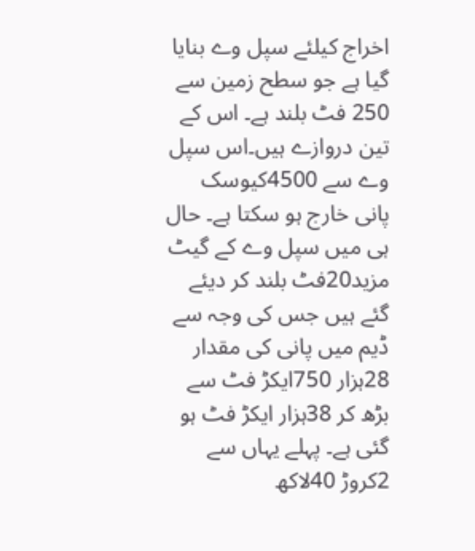اخراج کیلئے سپل وے بنایا گیا ہے جو سطح زمین سے 250 فٹ بلند ہے۔ اس کے تین دروازے ہیں۔اس سپل وے سے 4500کیوسک پانی خارج ہو سکتا ہے۔ حال ہی میں سپل وے کے گیٹ مزید20فٹ بلند کر دیئے گئے ہیں جس کی وجہ سے ڈیم میں پانی کی مقدار 28ہزار 750ایکڑ فٹ سے بڑھ کر 38ہزار ایکڑ فٹ ہو گئی ہے۔ پہلے یہاں سے 2کروڑ 40لاکھ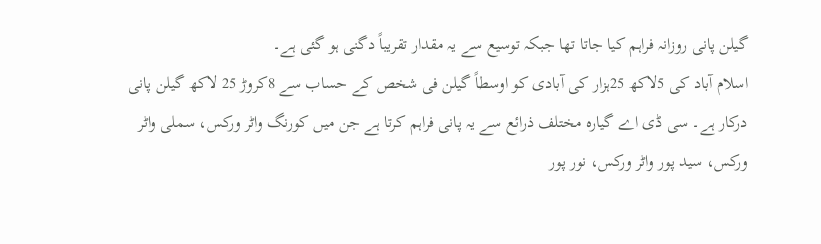گیلن پانی روزانہ فراہم کیا جاتا تھا جبکہ توسیع سے یہ مقدار تقریباً دگنی ہو گئی ہے۔
اسلام آباد کی 5لاکھ 25ہزار کی آبادی کو اوسطاً گیلن فی شخص کے حساب سے 8کروڑ 25 لاکھ گیلن پانی درکار ہے۔ سی ڈی اے گیارہ مختلف ذرائع سے یہ پانی فراہم کرتا ہے جن میں کورنگ واٹر ورکس، سملی واٹر ورکس، سید پور واٹر ورکس، نور پور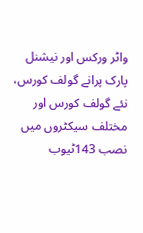واٹر ورکس اور نیشنل پارک پرانے گولف کورس، نئے گولف کورس اور مختلف سیکٹروں میں نصب 143ٹیوب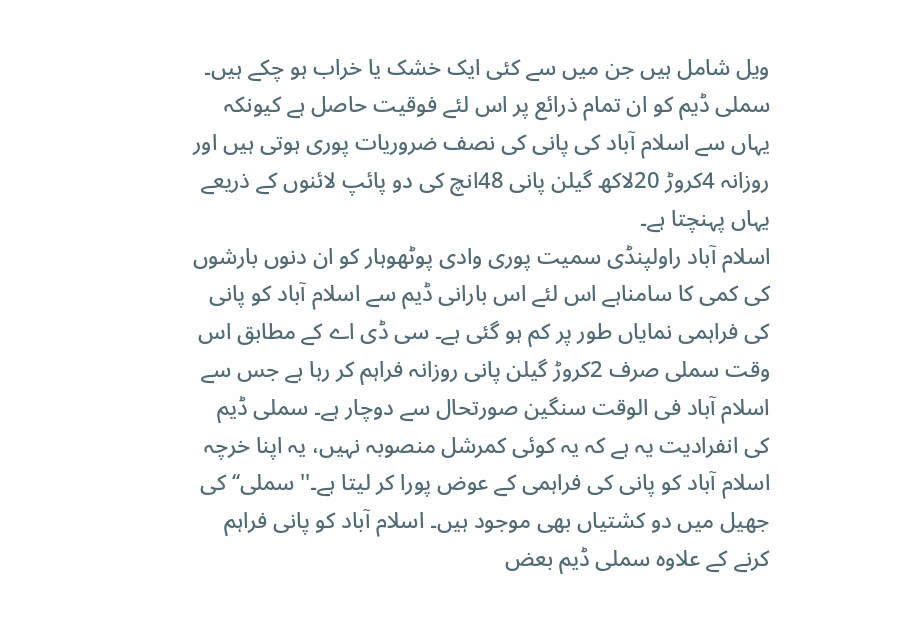ویل شامل ہیں جن میں سے کئی ایک خشک یا خراب ہو چکے ہیں۔ سملی ڈیم کو ان تمام ذرائع پر اس لئے فوقیت حاصل ہے کیونکہ یہاں سے اسلام آباد کی پانی کی نصف ضروریات پوری ہوتی ہیں اور روزانہ 4کروڑ 20لاکھ گیلن پانی 48انچ کی دو پائپ لائنوں کے ذریعے یہاں پہنچتا ہے۔
اسلام آباد راولپنڈی سمیت پوری وادی پوٹھوہار کو ان دنوں بارشوں کی کمی کا سامناہے اس لئے اس بارانی ڈیم سے اسلام آباد کو پانی کی فراہمی نمایاں طور پر کم ہو گئی ہے۔ سی ڈی اے کے مطابق اس وقت سملی صرف 2کروڑ گیلن پانی روزانہ فراہم کر رہا ہے جس سے اسلام آباد فی الوقت سنگین صورتحال سے دوچار ہے۔ سملی ڈیم کی انفرادیت یہ ہے کہ یہ کوئی کمرشل منصوبہ نہیں، یہ اپنا خرچہ اسلام آباد کو پانی کی فراہمی کے عوض پورا کر لیتا ہے۔'' سملی‘‘ کی جھیل میں دو کشتیاں بھی موجود ہیں۔ اسلام آباد کو پانی فراہم کرنے کے علاوہ سملی ڈیم بعض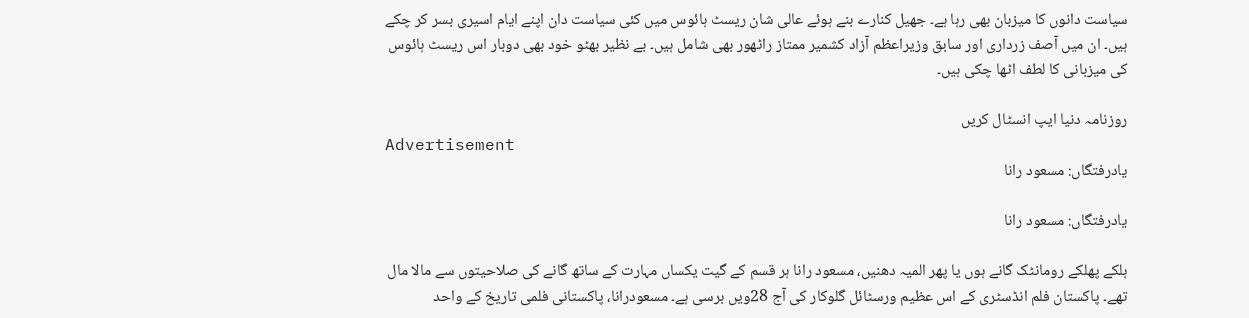سیاست دانوں کا میزبان بھی رہا ہے۔ جھیل کنارے بنے ہوئے عالی شان ریسٹ ہائوس میں کئی سیاست دان اپنے ایام اسیری بسر کر چکے ہیں۔ ان میں آصف زرداری اور سابق وزیراعظم آزاد کشمیر ممتاز راٹھور بھی شامل ہیں۔ بے نظیر بھٹو خود بھی دوبار اس ریسٹ ہائوس کی میزبانی کا لطف اٹھا چکی ہیں۔

روزنامہ دنیا ایپ انسٹال کریں
Advertisement
یادرفتگاں: مسعود رانا

یادرفتگاں: مسعود رانا

ہلکے پھلکے رومانٹک گانے ہوں یا پھر المیہ دھنیں، مسعود رانا ہر قسم کے گیت یکساں مہارت کے ساتھ گانے کی صلاحیتوں سے مالا مال تھے۔ پاکستان فلم انڈسٹری کے اس عظیم ورسٹائل گلوکار کی آج 28ویں برسی ہے۔ مسعودرانا، پاکستانی فلمی تاریخ کے واحد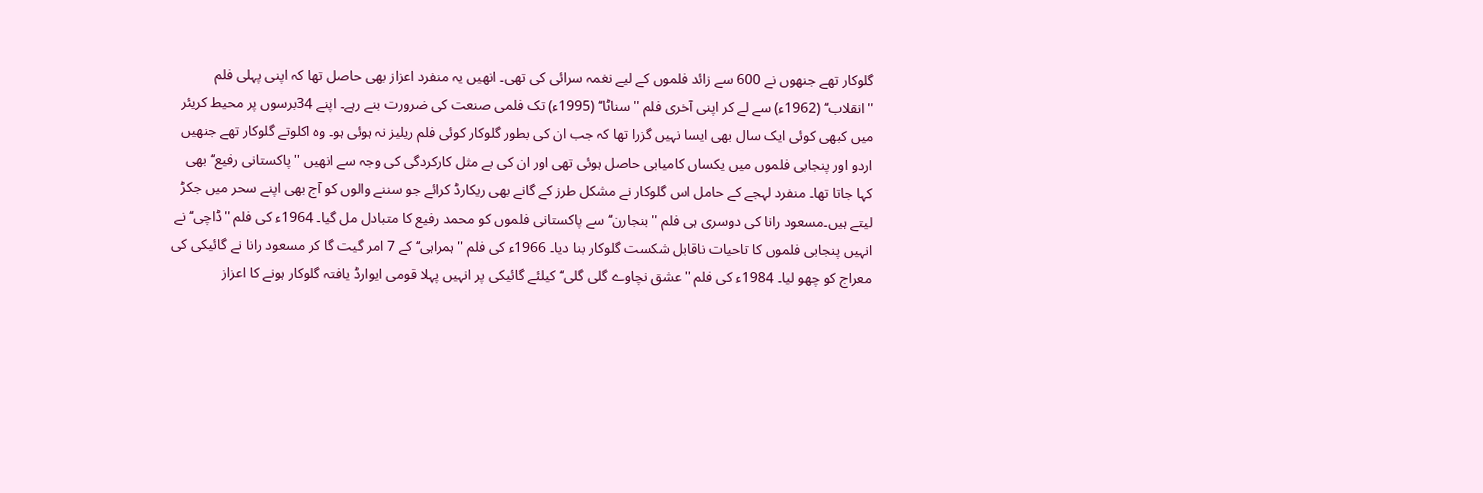گلوکار تھے جنھوں نے 600 سے زائد فلموں کے لیے نغمہ سرائی کی تھی۔ انھیں یہ منفرد اعزاز بھی حاصل تھا کہ اپنی پہلی فلم ''انقلاب‘‘ (1962ء) سے لے کر اپنی آخری فلم ''سناٹا‘‘ (1995ء) تک فلمی صنعت کی ضرورت بنے رہے۔ اپنے 34برسوں پر محیط کریئر میں کبھی کوئی ایک سال بھی ایسا نہیں گزرا تھا کہ جب ان کی بطور گلوکار کوئی فلم ریلیز نہ ہوئی ہو۔ وہ اکلوتے گلوکار تھے جنھیں اردو اور پنجابی فلموں میں یکساں کامیابی حاصل ہوئی تھی اور ان کی بے مثل کارکردگی کی وجہ سے انھیں ''پاکستانی رفیع‘‘ بھی کہا جاتا تھا۔ منفرد لہجے کے حامل اس گلوکار نے مشکل طرز کے گانے بھی ریکارڈ کرائے جو سننے والوں کو آج بھی اپنے سحر میں جکڑ لیتے ہیں۔مسعود رانا کی دوسری ہی فلم ''بنجارن‘‘ سے پاکستانی فلموں کو محمد رفیع کا متبادل مل گیا۔ 1964ء کی فلم ''ڈاچی‘‘ نے انہیں پنجابی فلموں کا تاحیات ناقابل شکست گلوکار بنا دیا۔ 1966ء کی فلم ''ہمراہی‘‘ کے 7 امر گیت گا کر مسعود رانا نے گائیکی کی معراج کو چھو لیا۔ 1984ء کی فلم ''عشق نچاوے گلی گلی‘‘ کیلئے گائیکی پر انہیں پہلا قومی ایوارڈ یافتہ گلوکار ہونے کا اعزاز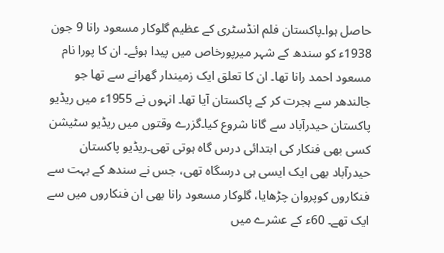حاصل ہوا۔پاکستان فلم انڈسٹری کے عظیم گلوکار مسعود رانا 9 جون 1938ء کو سندھ کے شہر میرپورخاص میں پیدا ہوئے۔ ان کا پورا نام مسعود احمد رانا تھا۔ ان کا تعلق ایک زمیندار گھرانے سے تھا جو جالندھر سے ہجرت کر کے پاکستان آیا تھا۔ انہوں نے 1955ء میں ریڈیو پاکستان حیدرآباد سے گانا شروع کیا۔گزرے وقتوں میں ریڈیو سٹیشن کسی بھی فنکار کی ابتدائی درس گاہ ہوتی تھی۔ریڈیو پاکستان حیدرآباد بھی ایک ایسی ہی درسگاہ تھی، جس نے سندھ کے بہت سے فنکاروں کوپروان چڑھایا، گلوکار مسعود رانا بھی ان فنکاروں میں سے ایک تھے۔ 60ء کے عشرے میں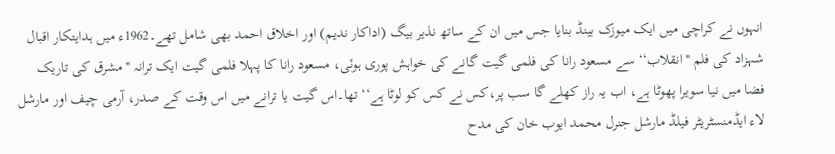انہوں نے کراچی میں ایک میوزک بینڈ بنایا جس میں ان کے ساتھ نذیر بیگ (اداکار ندیم) اور اخلاق احمد بھی شامل تھے۔1962ء میں ہدایتکار اقبال شہزاد کی فلم ''انقلاب‘‘ سے مسعود رانا کی فلمی گیت گانے کی خواہش پوری ہوئی، مسعود رانا کا پہلا فلمی گیت ایک ترانہ ''مشرق کی تاریک فضا میں نیا سویرا پھوٹا ہے، اب یہ راز کھلے گا سب پر،کس نے کس کو لوٹا ہے‘‘ تھا۔اس گیت یا ترانے میں اس وقت کے صدر، آرمی چیف اور مارشل لاء ایڈمنسٹریٹر فیلڈ مارشل جنرل محمد ایوب خان کی مدح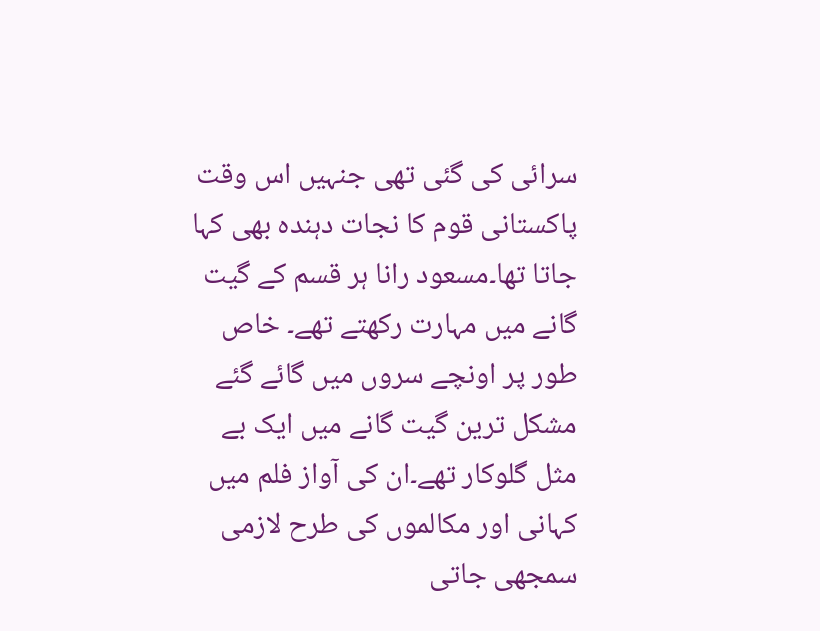سرائی کی گئی تھی جنہیں اس وقت پاکستانی قوم کا نجات دہندہ بھی کہا جاتا تھا۔مسعود رانا ہر قسم کے گیت گانے میں مہارت رکھتے تھے۔ خاص طور پر اونچے سروں میں گائے گئے مشکل ترین گیت گانے میں ایک بے مثل گلوکار تھے۔ان کی آواز فلم میں کہانی اور مکالموں کی طرح لازمی سمجھی جاتی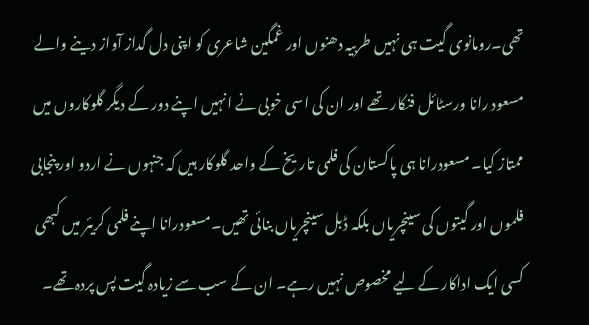تھی۔رومانوی گیت ہی نہیں طربیہ دھنوں اور غمگین شاعری کو اپنی دل گداز آواز دینے والے مسعود رانا ورسٹائل فنکار تھے اور ان کی اسی خوبی نے انہیں اپنے دور کے دیگر گلوکاروں میں ممتاز کیا۔ مسعودرانا ہی پاکستان کی فلمی تاریخ کے واحد گلوکار ہیں کہ جنہوں نے اردو اور پنجابی فلموں اور گیتوں کی سینچریاں بلکہ ڈبل سینچریاں بنائی تھیں۔مسعودرانا اپنے فلمی کریئر میں کبھی کسی ایک اداکار کے لیے مخصوص نہیں رہے۔ ان کے سب سے زیادہ گیت پس پردہ تھے۔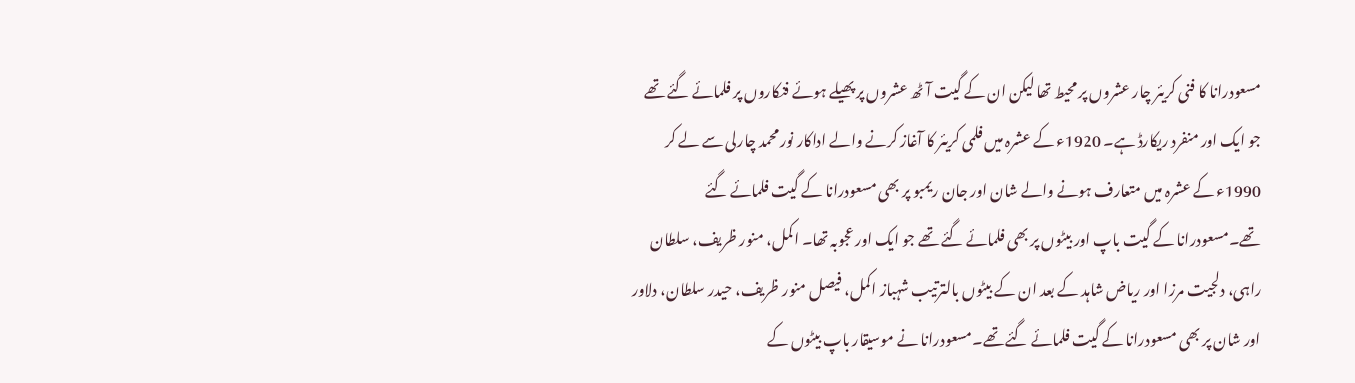مسعودرانا کا فنی کریئر چار عشروں پر محیط تھا لیکن ان کے گیت آٹھ عشروں پر پھیلے ہوئے فنکاروں پر فلمائے گئے تھے جو ایک اور منفرد ریکارڈ ہے۔ 1920ء کے عشرہ میں فلمی کریئر کا آغاز کرنے والے اداکار نور محمد چارلی سے لے کر 1990ء کے عشرہ میں متعارف ہونے والے شان اور جان ریمبو پر بھی مسعودرانا کے گیت فلمائے گئے تھے۔مسعودرانا کے گیت باپ اور بیٹوں پر بھی فلمائے گئے تھے جو ایک اور عجوبہ تھا۔ اکمل، منور ظریف، سلطان راہی، دلجیت مرزا اور ریاض شاہد کے بعد ان کے بیٹوں بالترتیب شہباز اکمل، فیصل منور ظریف، حیدر سلطان، دلاور اور شان پر بھی مسعودرانا کے گیت فلمائے گئے تھے۔مسعودرانا نے موسیقار باپ بیٹوں کے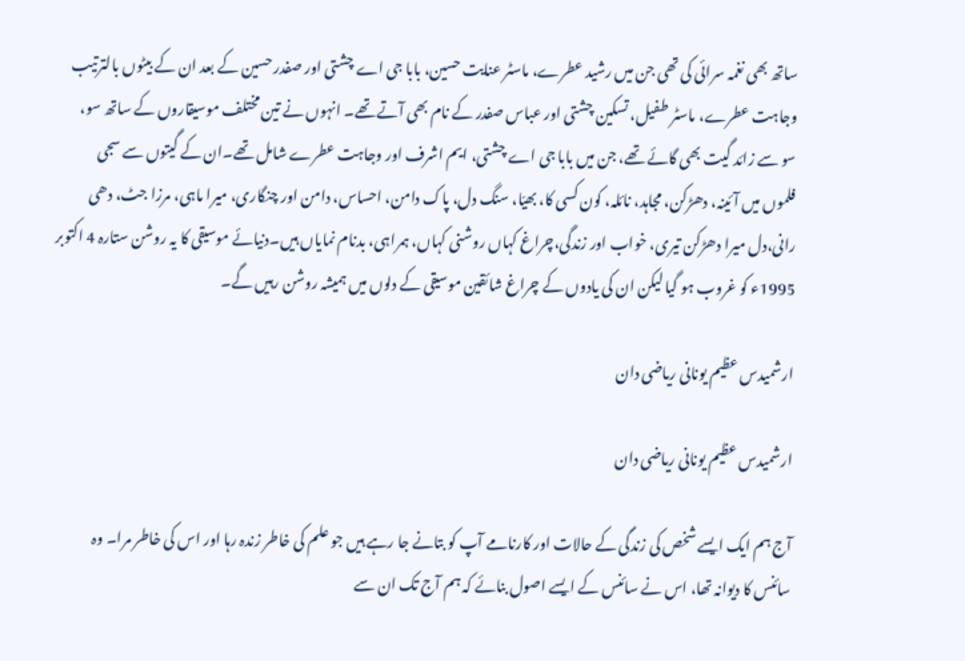ساتھ بھی نغمہ سرائی کی تھی جن میں رشید عطرے، ماسٹر عنایت حسین، بابا جی اے چشتی اور صفدر حسین کے بعد ان کے بیٹوں بالترتیب وجاہت عطرے، ماسٹر طفیل، تسکین چشتی اور عباس صفدر کے نام بھی آتے تھے۔ انہوں نے تین مختلف موسیقاروں کے ساتھ سو، سو سے زائد گیت بھی گائے تھے، جن میں بابا جی اے چشتی، ایم اشرف اور وجاہت عطرے شامل تھے۔ان کے گیتوں سے سجی فلموں میں آئینہ، دھڑکن، مجاہد، نائلہ، کون کسی کا، بھیّا، سنگ دل، پاک دامن، احساس، دامن اور چنگاری، میرا ماہی، مرزا جٹ، دھی رانی،دل میرا دھڑکن تیری، خواب اور زندگی،چراغ کہاں روشنی کہاں، ہمراہی، بدنام نمایاں ہیں۔دنیائے موسیقی کا یہ روشن ستارہ 4 اکتوبر 1995ء کو غروب ہو گیا لیکن ان کی یادوں کے چراغ شائقین موسیقی کے دلوں میں ہمیشہ روشن رہیں گے۔

ارشمیدس عظیم یونانی ریاضی دان

ارشمیدس عظیم یونانی ریاضی دان

آج ہم ایک ایسے شخص کی زندگی کے حالات اور کارنامے آپ کو بتانے جا رہے ہیں جو علم کی خاطر زندہ رہا اور اس کی خاطر مرا۔ وہ سائنس کا دیوانہ تھا، اس نے سائنس کے ایسے اصول بنائے کہ ہم آج تک ان سے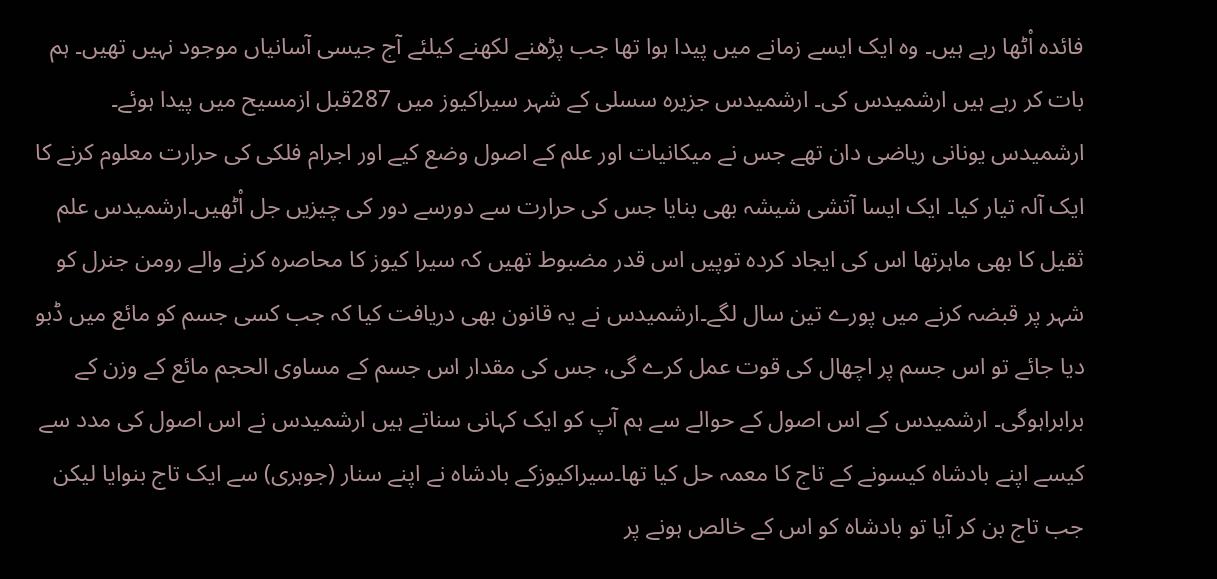فائدہ اْٹھا رہے ہیں۔ وہ ایک ایسے زمانے میں پیدا ہوا تھا جب پڑھنے لکھنے کیلئے آج جیسی آسانیاں موجود نہیں تھیں۔ ہم بات کر رہے ہیں ارشمیدس کی۔ ارشمیدس جزیرہ سسلی کے شہر سیراکیوز میں 287قبل ازمسیح میں پیدا ہوئے۔ ارشمیدس یونانی ریاضی دان تھے جس نے میکانیات اور علم کے اصول وضع کیے اور اجرام فلکی کی حرارت معلوم کرنے کا ایک آلہ تیار کیا۔ ایک ایسا آتشی شیشہ بھی بنایا جس کی حرارت سے دورسے دور کی چیزیں جل اْٹھیں۔ارشمیدس علم ثقیل کا بھی ماہرتھا اس کی ایجاد کردہ توپیں اس قدر مضبوط تھیں کہ سیرا کیوز کا محاصرہ کرنے والے رومن جنرل کو شہر پر قبضہ کرنے میں پورے تین سال لگے۔ارشمیدس نے یہ قانون بھی دریافت کیا کہ جب کسی جسم کو مائع میں ڈبو دیا جائے تو اس جسم پر اچھال کی قوت عمل کرے گی، جس کی مقدار اس جسم کے مساوی الحجم مائع کے وزن کے برابراہوگی۔ ارشمیدس کے اس اصول کے حوالے سے ہم آپ کو ایک کہانی سناتے ہیں ارشمیدس نے اس اصول کی مدد سے کیسے اپنے بادشاہ کیسونے کے تاج کا معمہ حل کیا تھا۔سیراکیوزکے بادشاہ نے اپنے سنار (جوہری) سے ایک تاج بنوایا لیکن جب تاج بن کر آیا تو بادشاہ کو اس کے خالص ہونے پر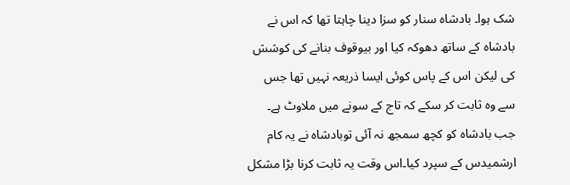شک ہوا۔ بادشاہ سنار کو سزا دینا چاہتا تھا کہ اس نے بادشاہ کے ساتھ دھوکہ کیا اور بیوقوف بنانے کی کوشش کی لیکن اس کے پاس کوئی ایسا ذریعہ نہیں تھا جس سے وہ ثابت کر سکے کہ تاج کے سونے میں ملاوٹ ہے۔ جب بادشاہ کو کچھ سمجھ نہ آئی توبادشاہ نے یہ کام ارشمیدس کے سپرد کیا۔اس وقت یہ ثابت کرنا بڑا مشکل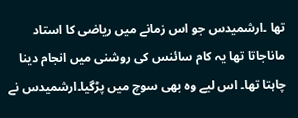تھا ۔ارشمیدس جو اس زمانے میں ریاضی کا استاد ماناجاتا تھا یہ کام سائنس کی روشنی میں انجام دینا چاہتا تھا۔ اس لیے وہ بھی سوچ میں پڑگیا۔ارشمیدس نے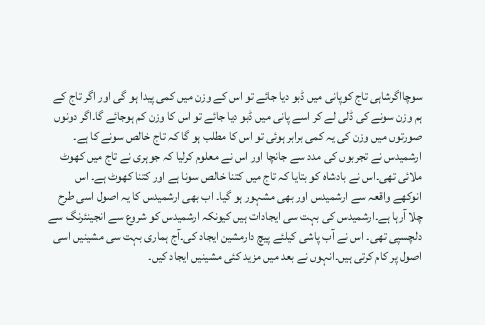سوچااگرشاہی تاج کوپانی میں ڈبو دیا جائے تو اس کے وزن میں کمی پیدا ہو گی اور اگر تاج کے ہم وزن سونے کی ڈلی لے کر اسے پانی میں ڈبو دیا جائے تو اس کا وزن کم ہوجائے گا۔اگر دونوں صورتوں میں وزن کی یہ کمی برابر ہوئی تو اس کا مطلب ہو گا کہ تاج خالص سونے کا ہے۔ ارشمیدس نے تجربوں کی مدد سے جانچا اور اس نے معلوم کرلیا کہ جوہری نے تاج میں کھوٹ ملائی تھی۔اس نے بادشاہ کو بتایا کہ تاج میں کتنا خالص سونا ہے اور کتنا کھوٹ ہے۔ اس انوکھے واقعہ سے ارشمیدس اور بھی مشہور ہو گیا۔ اب بھی ارشمیدس کا یہ اصول اسی طرح چلا آرہا ہے۔ارشمیدس کی بہت سی ایجادات ہیں کیونکہ ارشمیدس کو شروع سے انجینئرنگ سے دلچسپی تھی۔ اس نے آب پاشی کیلئے پیچ دارمشین ایجاد کی۔آج ہماری بہت سی مشینیں اسی اصول پر کام کرتی ہیں۔انہوں نے بعد میں مزید کئی مشینیں ایجاد کیں۔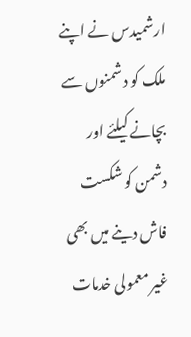ارشمیدس نے اپنے ملک کو دشمنوں سے بچانے کیلئے اور دشمن کو شکست فاش دینے میں بھی غیر معمولی خدمات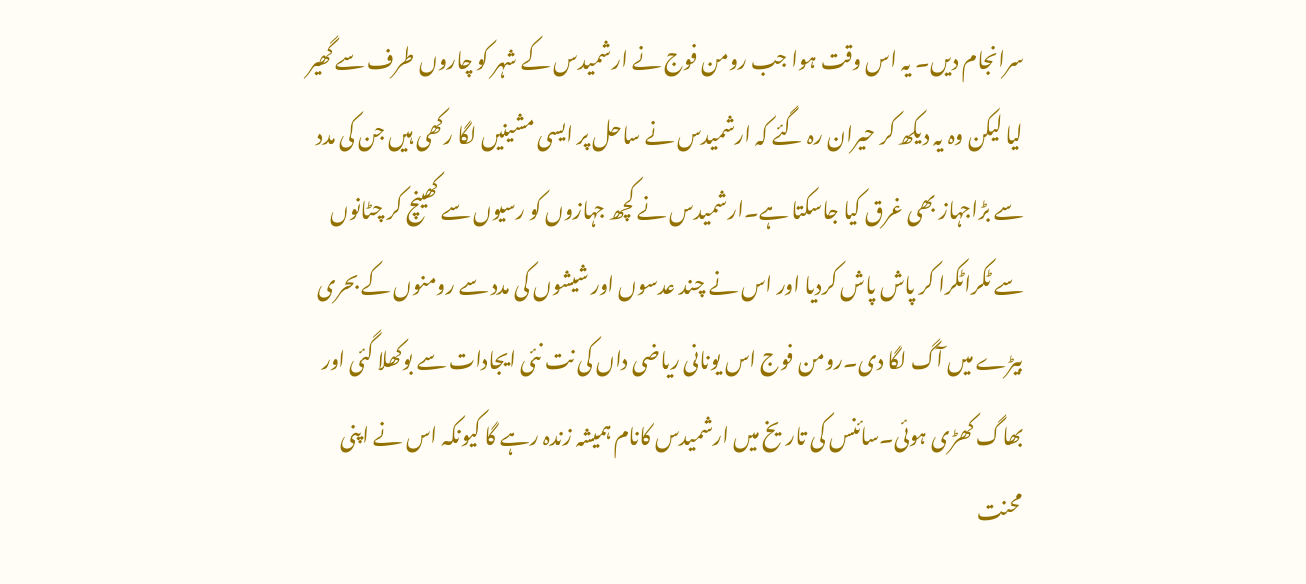سرانجام دیں۔ یہ اس وقت ہوا جب رومن فوج نے ارشمیدس کے شہر کو چاروں طرف سے گھیر لیا لیکن وہ یہ دیکھ کر حیران رہ گئے کہ ارشمیدس نے ساحل پر ایسی مشینیں لگا رکھی ہیں جن کی مدد سے بڑاجہاز بھی غرق کیا جاسکتا ہے۔ارشمیدس نے کچھ جہازوں کو رسیوں سے کھینچ کر چٹانوں سے ٹکراٹکرا کر پاش پاش کردیا اور اس نے چند عدسوں اور شیشوں کی مدد سے رومنوں کے بحری بیڑے میں آگ لگا دی۔رومن فوج اس یونانی ریاضی داں کی نت نئی ایجادات سے بوکھلا گئی اور بھاگ کھڑی ہوئی۔سائنس کی تاریخ میں ارشمیدس کانام ہمیشہ زندہ رہے گا کیونکہ اس نے اپنی محنت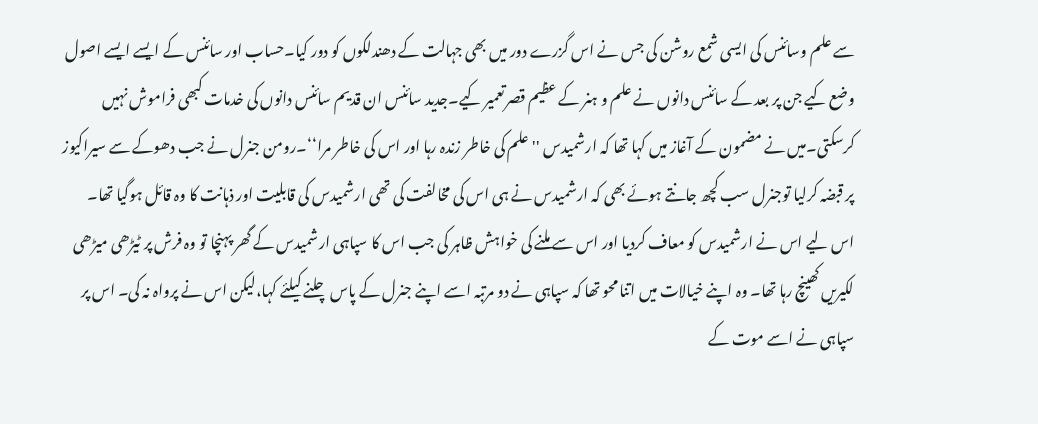سے علم وسائنس کی ایسی شمع روشن کی جس نے اس گزرے دور میں بھی جہالت کے دھندلکوں کو دور کیا۔حساب اور سائنس کے ایسے ایسے اصول وضع کیے جن پر بعد کے سائنس دانوں نے علم و ہنر کے عظیم قصرتعمیر کیے۔جدید سائنس ان قدیم سائنس دانوں کی خدمات کبھی فراموش نہیں کرسکتی۔میں نے مضمون کے آغاز میں کہا تھا کہ ارشمیدس ''علم کی خاطر زندہ رہا اور اس کی خاطر مرا‘‘۔رومن جنرل نے جب دھوکے سے سیراکیوز پر قبضہ کرلیا توجنرل سب کچھ جانتے ہوئے بھی کہ ارشمیدس نے ہی اس کی مخالفت کی تھی ارشمیدس کی قابلیت اور ذہانت کا وہ قائل ہوگیا تھا۔ اس لیے اس نے ارشمیدس کو معاف کردیا اور اس سے ملنے کی خواہش ظاہر کی جب اس کا سپاہی ارشمیدس کے گھر پہنچا تو وہ فرش پر ٹیڑھی میڑھی لکیریں کھینچ رہا تھا۔ وہ اپنے خیالات میں اتنا محو تھا کہ سپاہی نے دو مرتبہ اسے اپنے جنرل کے پاس چلنے کیلئے کہا،لیکن اس نے پرواہ نہ کی۔ اس پر سپاہی نے اسے موت کے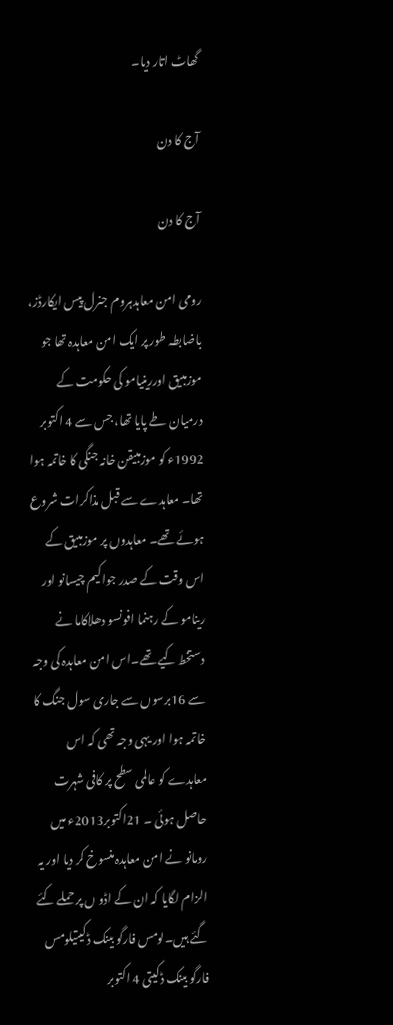گھاٹ اتار دیا۔

آج کا دن

آج کا دن

رومی امن معاہدہروم جنرل پیس ایکارڈز، باضابطہ طور پر ایک امن معاہدہ تھا جو موزمبیق اوررینیامو کی حکومت کے درمیان طے پایا تھا، جس سے 4 اکتوبر 1992ء کو موزمبیقن خانہ جنگی کا خاتمہ ہوا تھا۔ معاہدے سے قبل مذاکرات شروع ہوئے تھے۔ معاہدوں پر موزمبیق کے اس وقت کے صدر جواکیم چیسانو اور رینامو کے رہنما افونسو دھلاکاما نے دستخط کیے تھے۔اس امن معاہدہ کی وجہ سے 16برسوں سے جاری سول جنگ کا خاتمہ ہوا اور یہی وجہ تھی کہ اس معاہدے کو عالمی سطح پر کافی شہرت حاصل ہوئی ۔ 21اکتوبر2013ء میں رومانو نے امن معاہدہ منسوخ کر دیا اور یہ الزام لگایا کہ ان کے اڈو ں پر حملے کئے گئے ہیں۔لومس فارگو بینک ڈکیتیلومس فارگو بینک ڈکیتی 4 اکتوبر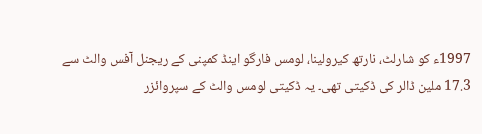1997ء کو شارلٹ، نارتھ کیرولینا، لومس فارگو اینڈ کمپنی کے ریجنل آفس والٹ سے 17.3 ملین ڈالر کی ڈکیتی تھی۔ یہ ڈکیتی لومس والٹ کے سپروائزر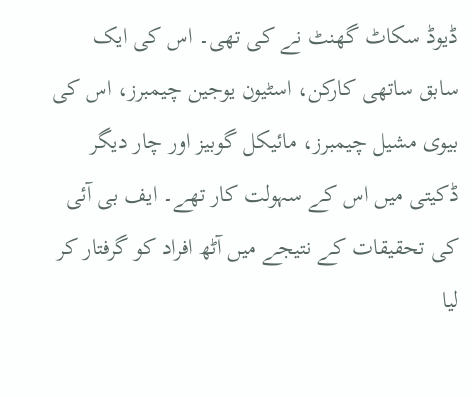ڈیوڈ سکاٹ گھنٹ نے کی تھی۔ اس کی ایک سابق ساتھی کارکن، اسٹیون یوجین چیمبرز، اس کی بیوی مشیل چیمبرز، مائیکل گوبیز اور چار دیگر ڈکیتی میں اس کے سہولت کار تھے۔ ایف بی آئی کی تحقیقات کے نتیجے میں آٹھ افراد کو گرفتار کر لیا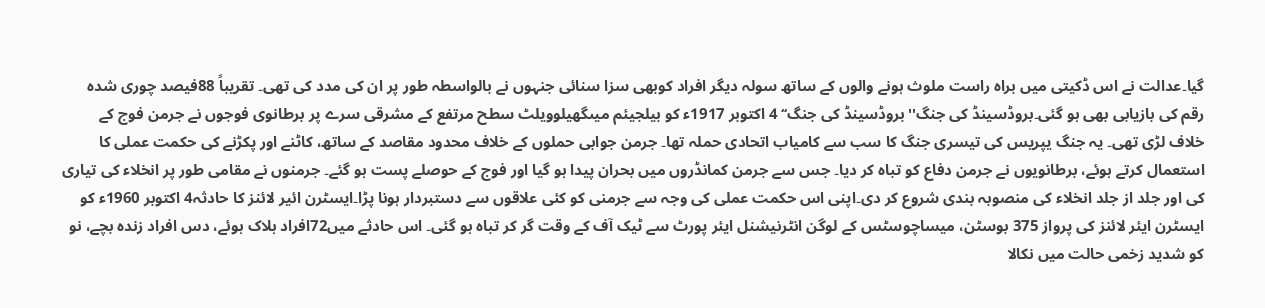گیا۔عدالت نے اس ڈکیتی میں براہ راست ملوث ہونے والوں کے ساتھ سولہ دیگر افراد کوبھی سزا سنائی جنہوں نے بالواسطہ طور پر ان کی مدد کی تھی۔ تقریباً 88فیصد چوری شدہ رقم کی بازیابی بھی ہو گئی۔بروڈسینڈ کی جنگ''بروڈسینڈ کی جنگ‘‘ 4 اکتوبر 1917ء کو بیلجیئم میںگھیلوویلٹ سطح مرتفع کے مشرقی سرے پر برطانوی فوجوں نے جرمن فوج کے خلاف لڑی تھی۔ یہ جنگ یپریس کی تیسری جنگ کا سب سے کامیاب اتحادی حملہ تھا۔ جرمن جوابی حملوں کے خلاف محدود مقاصد کے ساتھ، کاٹنے اور پکڑنے کی حکمت عملی کا استعمال کرتے ہوئے، برطانویوں نے جرمن دفاع کو تباہ کر دیا۔ جس سے جرمن کمانڈروں میں بحران پیدا ہو گیا اور فوج کے حوصلے پست ہو گئے۔ جرمنوں نے مقامی طور پر انخلاء کی تیاری کی اور جلد از جلد انخلاء کی منصوبہ بندی شروع کر دی۔اپنی اس حکمت عملی کی وجہ سے جرمنی کو کئی علاقوں سے دستبردار ہونا پڑا۔ایسٹرن ائیر لائنز کا حادثہ4 اکتوبر 1960ء کو ایسٹرن ایئر لائنز کی پرواز 375 بوسٹن، میساچوسٹس کے لوگن انٹرنیشنل ایئر پورٹ سے ٹیک آف کے وقت گر کر تباہ ہو گئی۔ اس حادثے میں72افراد ہلاک ہوئے، دس افراد زندہ بچے، نو کو شدید زخمی حالت میں نکالا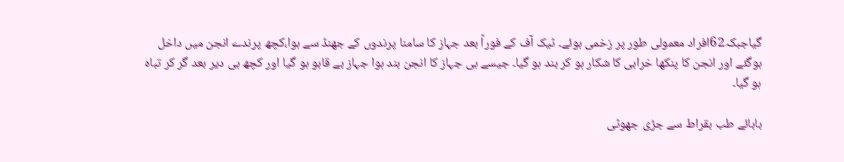گیاجبکہ62افراد معمولی طور پر زخمی ہوئے۔ ٹیک آف کے فوراً بعد جہاز کا سامنا پرندوں کے جھنڈ سے ہوا،کچھ پرندے انجن میں داخل ہوگئے اور انجن کا پنکھا خرابی کا شکار ہو کر بند ہو گیا۔ جیسے ہی جہاز کا انجن بند ہوا جہاز بے قابو ہو گیا اور کچھ ہی دیر بعد گر کر تباہ ہو گیا۔

بابائے طب بقراط سے جڑی جھوٹی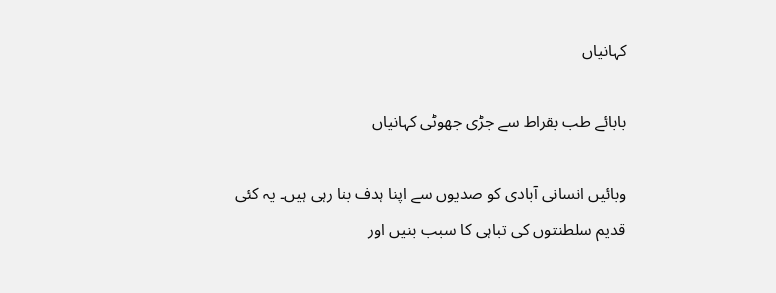کہانیاں

بابائے طب بقراط سے جڑی جھوٹی کہانیاں

وبائیں انسانی آبادی کو صدیوں سے اپنا ہدف بنا رہی ہیں۔ یہ کئی قدیم سلطنتوں کی تباہی کا سبب بنیں اور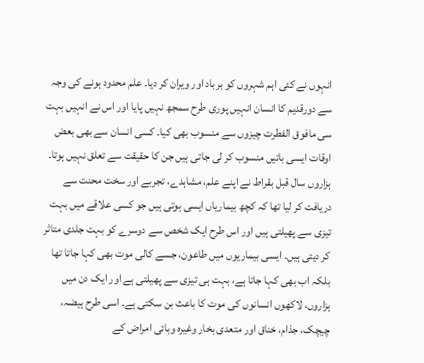انہوں نے کئی اہم شہروں کو برباد اور ویران کر دیا۔ علم محدود ہونے کی وجہ سے دورقدیم کا انسان انہیں پوری طرح سمجھ نہیں پایا اور اس نے انہیں بہت سی مافوق الفطرت چیزوں سے منسوب بھی کیا۔ کسی انسان سے بھی بعض اوقات ایسی باتیں منسوب کر لی جاتی ہیں جن کا حقیقت سے تعلق نہیں ہوتا۔ ہزاروں سال قبل بقراط نے اپنے علم، مشاہدے، تجربے اور سخت محنت سے دریافت کر لیا تھا کہ کچھ بیماریاں ایسی ہوتی ہیں جو کسی علاقے میں بہت تیزی سے پھیلتی ہیں اور اس طرح ایک شخص سے دوسرے کو بہت جلدی متاثر کر دیتی ہیں۔ ایسی بیماریوں میں طاعون، جسے کالی موت بھی کہا جاتا تھا بلکہ اب بھی کہا جاتا ہے، بہت ہی تیزی سے پھیلتی ہے اور ایک دن میں ہزاروں، لاکھوں انسانوں کی موت کا باعث بن سکتی ہے۔ اسی طرح ہیضہ، چیچک، جذام، خناق اور متعدی بخار وغیرہ وبائی امراض کے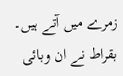زمرے میں آتے ہیں۔ بقراط نے ان وبائی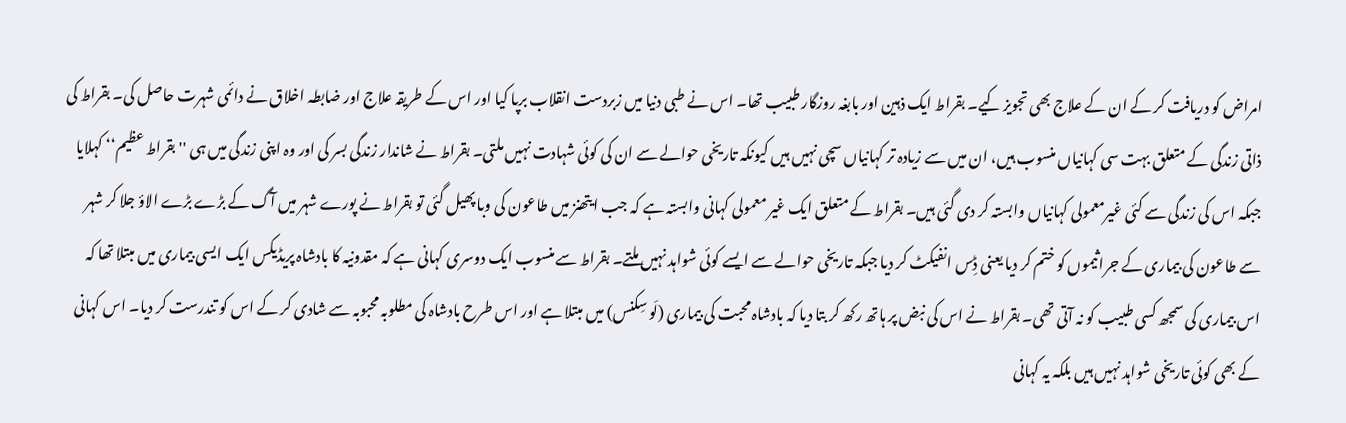امراض کو دریافت کر کے ان کے علاج بھی تجویز کیے۔ بقراط ایک ذہین اور بابغہ روزگار طبیب تھا۔ اس نے طبی دنیا میں زبردست انقلاب برپا کیا اور اس کے طریقہ علاج اور ضابطہ اخلاق نے دائمی شہرت حاصل کی۔ بقراط کی ذاتی زندگی کے متعلق بہت سی کہانیاں منسوب ہیں، ان میں سے زیادہ تر کہانیاں سچی نہیں ہیں کیونکہ تاریخی حوالے سے ان کی کوئی شہادت نہیں ملتی۔ بقراط نے شاندار زندگی بسر کی اور وہ اپنی زندگی میں ہی ''بقراط عظیم‘‘ کہلایا جبکہ اس کی زندگی سے کئی غیرمعمولی کہانیاں وابستہ کر دی گئی ہیں۔ بقراط کے متعلق ایک غیر معمولی کہانی وابستہ ہے کہ جب ایتھنز میں طاعون کی وبا پھیل گئی تو بقراط نے پورے شہر میں آگ کے بڑے بڑے الاؤ جلا کر شہر سے طاعون کی بیماری کے جراثیموں کو ختم کر دیا یعنی ڈِس انفیکٹ کر دیا جبکہ تاریخی حوالے سے ایسے کوئی شواہد نہیں ملتے۔ بقراط سے منسوب ایک دوسری کہانی ہے کہ مقدونیہ کا بادشاہ پریڈیکس ایک ایسی بیماری میں مبتلا تھا کہ اس بیماری کی سمجھ کسی طبیب کو نہ آتی تھی۔ بقراط نے اس کی نبض پر ہاتھ رکھ کر بتا دیا کہ بادشاہ محبت کی بیماری (لَو سِکنس) میں مبتلا ہے اور اس طرح بادشاہ کی مطلوبہ محبوبہ سے شادی کر کے اس کو تندرست کر دیا۔ اس کہانی کے بھی کوئی تاریخی شواہد نہیں ہیں بلکہ یہ کہانی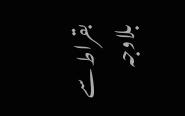بقراط سے بلاوجہ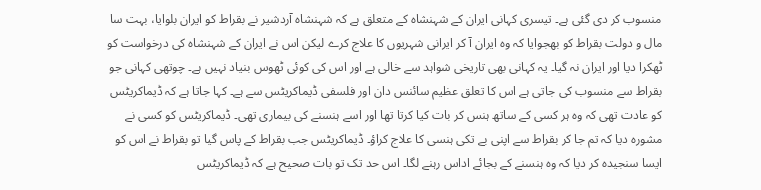منسوب کر دی گئی ہے۔ تیسری کہانی ایران کے شہنشاہ کے متعلق ہے کہ شہنشاہ آردشیر نے بقراط کو ایران بلوایا، بہت سا مال و دولت بقراط کو بھجوایا کہ وہ ایران آ کر ایرانی شہریوں کا علاج کرے لیکن اس نے ایران کے شہنشاہ کی درخواست کو ٹھکرا دیا اور ایران نہ گیا۔ یہ کہانی بھی تاریخی شواہد سے خالی ہے اور اس کی کوئی ٹھوس بنیاد نہیں ہے۔ چوتھی کہانی جو بقراط سے منسوب کی جاتی ہے اس کا تعلق عظیم سائنس دان اور فلسفی ڈیماکریٹس سے ہے۔ کہا جاتا ہے کہ ڈیماکریٹس کو عادت تھی کہ وہ ہر کسی کے ساتھ ہنس کر بات کیا کرتا تھا اور اسے ہنسنے کی بیماری تھی۔ ڈیماکریٹس کو کسی نے مشورہ دیا کہ تم جا کر بقراط سے اپنی بے تکی ہنسی کا علاج کراؤ۔ ڈیماکریٹس جب بقراط کے پاس گیا تو بقراط نے اس کو ایسا سنجیدہ کر دیا کہ وہ ہنسنے کے بجائے اداس رہنے لگا۔ اس حد تک تو بات صحیح ہے کہ ڈیماکریٹس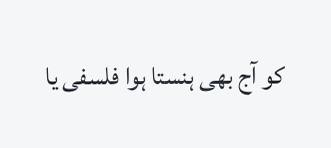کو آج بھی ہنستا ہوا فلسفی یا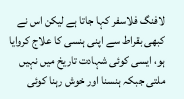لافنگ فلاسفر کہا جاتا ہے لیکن اس نے کبھی بقراط سے اپنی ہنسی کا علاج کروایا ہو، ایسی کوئی شہادت تاریخ میں نہیں ملتی جبکہ ہنسنا اور خوش رہنا کوئی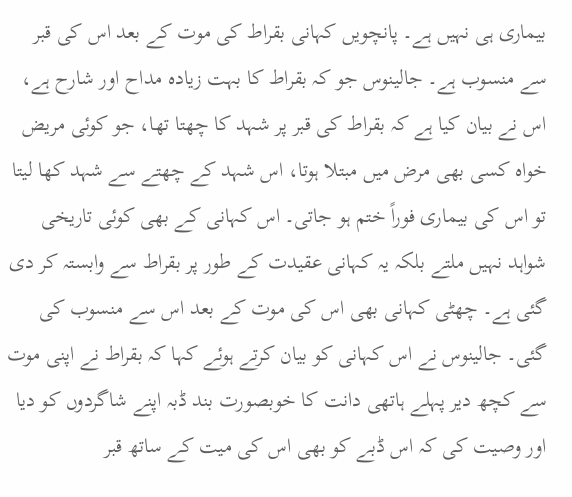بیماری ہی نہیں ہے۔ پانچویں کہانی بقراط کی موت کے بعد اس کی قبر سے منسوب ہے۔ جالینوس جو کہ بقراط کا بہت زیادہ مداح اور شارح ہے، اس نے بیان کیا ہے کہ بقراط کی قبر پر شہد کا چھتا تھا، جو کوئی مریض خواہ کسی بھی مرض میں مبتلا ہوتا، اس شہد کے چھتے سے شہد کھا لیتا تو اس کی بیماری فوراً ختم ہو جاتی۔ اس کہانی کے بھی کوئی تاریخی شواہد نہیں ملتے بلکہ یہ کہانی عقیدت کے طور پر بقراط سے وابستہ کر دی گئی ہے۔ چھٹی کہانی بھی اس کی موت کے بعد اس سے منسوب کی گئی۔ جالینوس نے اس کہانی کو بیان کرتے ہوئے کہا کہ بقراط نے اپنی موت سے کچھ دیر پہلے ہاتھی دانت کا خوبصورت بند ڈبہ اپنے شاگردوں کو دیا اور وصیت کی کہ اس ڈبے کو بھی اس کی میت کے ساتھ قبر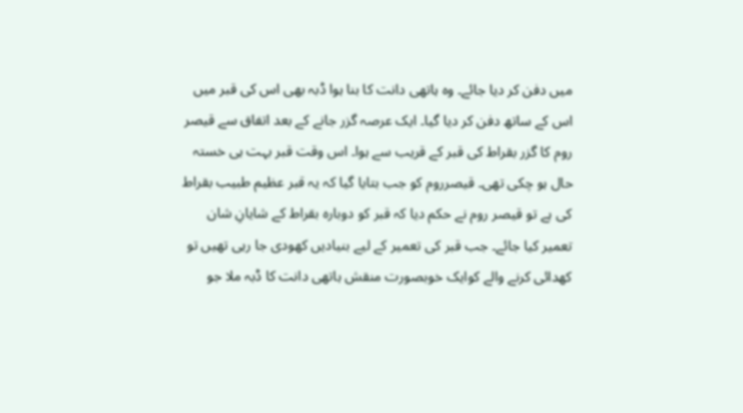میں دفن کر دیا جائے۔ وہ ہاتھی دانت کا بنا ہوا ڈبہ بھی اس کی قبر میں اس کے ساتھ دفن کر دیا گیا۔ ایک عرصہ گزر جانے کے بعد اتفاق سے قیصر روم کا گزر بقراط کی قبر کے قریب سے ہوا۔ اس وقت قبر بہت ہی خستہ حال ہو چکی تھی۔ قیصرروم کو جب بتایا گیا کہ یہ قبر عظیم طبیب بقراط کی ہے تو قیصر روم نے حکم دیا کہ قبر کو دوبارہ بقراط کے شایانِ شان تعمیر کیا جائے۔ جب قبر کی تعمیر کے لیے بنیادیں کھودی جا رہی تھیں تو کھدائی کرنے والے کوایک خوبصورت منقش ہاتھی دانت کا ڈبہ ملا جو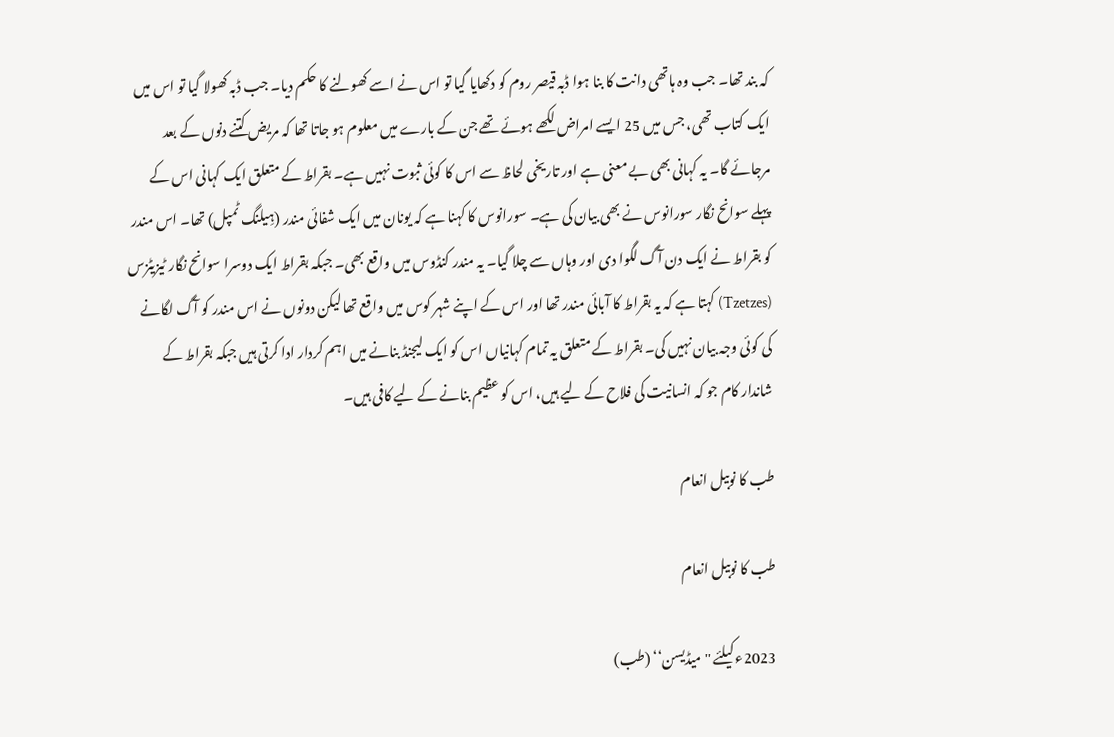کہ بند تھا۔ جب وہ ہاتھی دانت کا بنا ہوا ڈبہ قیصر روم کو دکھایا گیا تو اس نے اسے کھولنے کا حکم دیا۔ جب ڈبہ کھولا گیا تو اس میں ایک کتاب تھی، جس میں 25 ایسے امراض لکھے ہوئے تھے جن کے بارے میں معلوم ہو جاتا تھا کہ مریض کتنے دنوں کے بعد مرجائے گا۔ یہ کہانی بھی بے معنی ہے اور تاریخی لحاظ سے اس کا کوئی ثبوت نہیں ہے۔ بقراط کے متعلق ایک کہانی اس کے پہلے سوانح نگار سورانوس نے بھی بیان کی ہے۔ سورانوس کا کہنا ہے کہ یونان میں ایک شفائی مندر (ہِیلنگ ٹمپل) تھا۔ اس مندر کو بقراط نے ایک دن آگ لگوا دی اور وہاں سے چلا گیا۔ یہ مندر کنڈوس میں واقع بھی۔ جبکہ بقراط ایک دوسرا سوانح نگار ٹیزیٹزس (Tzetzes) کہتا ہے کہ یہ بقراط کا آبائی مندر تھا اور اس کے اپنے شہر کوس میں واقع تھا لیکن دونوں نے اس مندر کو آگ لگانے کی کوئی وجہ بیان نہیں کی۔ بقراط کے متعلق یہ تمام کہانیاں اس کو ایک لیجنڈ بنانے میں اہم کردار ادا کرتی ہیں جبکہ بقراط کے شاندار کام جو کہ انسانیت کی فلاح کے لیے ہیں، اس کو عظیم بنانے کے لیے کافی ہیں۔

طب کا نوبیل انعام

طب کا نوبیل انعام

2023ء کیلئے ''میڈیسن‘‘ (طب)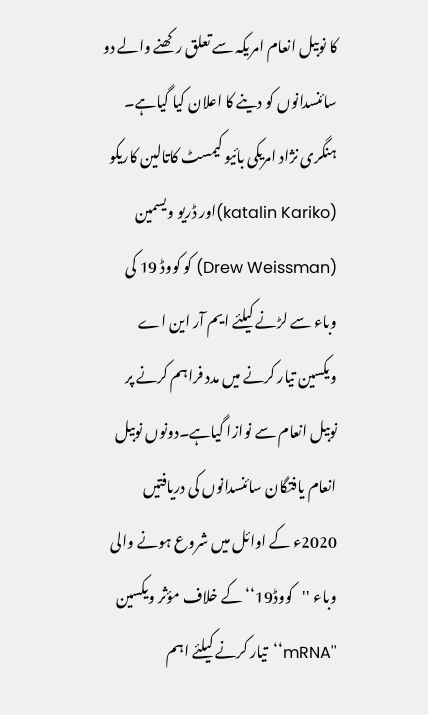کا نوبیل انعام امریکہ سے تعلق رکھنے والے دو سائنسدانوں کو دینے کا اعلان کیا گیاہے۔ ہنگری نژاد امریکی بائیو کیمسٹ کاتالین کاریکو (katalin Kariko)اور ڈریو ویسمین (Drew Weissman) کو کووڈ 19 کی وباء سے لڑنے کیلئے ایم آر این اے ویکسین تیار کرنے میں مدد فراہم کرنے پر نوبیل انعام سے نوازا گیاہے۔دونوں نوبیل انعام یافتگان سائنسدانوں کی دریافتیں 2020ء کے اوائل میں شروع ہونے والی وباء ''کووڈ19‘‘ کے خلاف مؤثر ویکسین ''mRNA‘‘تیار کرنے کیلئے اہم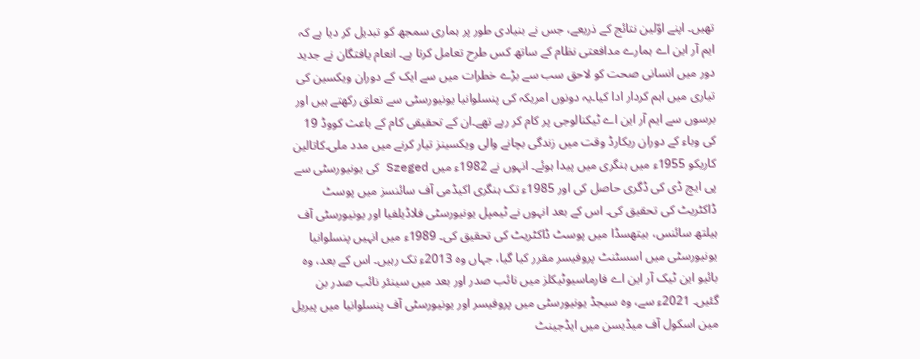تھیں۔ اپنے اوّلین نتائج کے ذریعے، جس نے بنیادی طور پر ہماری سمجھ کو تبدیل کر دیا ہے کہ ایم آر این اے ہمارے مدافعتی نظام کے ساتھ کس طرح تعامل کرتا ہے۔ انعام یافتگان نے جدید دور میں انسانی صحت کو لاحق سب سے بڑے خطرات میں سے ایک کے دوران ویکسین کی تیاری میں اہم کردار ادا کیا۔یہ دونوں امریکہ کی پنسلوانیا یونیورسٹی سے تعلق رکھتے ہیں اور برسوں سے ایم آر این اے ٹیکنالوجی پر کام کر رہے تھے۔ان کے تحقیقی کام کے باعث کووڈ 19 کی وباء کے دوران ریکارڈ وقت میں زندگی بچانے والی ویکسینز تیار کرنے میں مدد ملی۔کاتالین کاریکو 1955ء میں ہنگری میں پیدا ہوئے۔ انہوں نے 1982ء میں Szeged کی یونیورسٹی سے پی ایچ ڈی کی ڈگری حاصل کی اور 1985ء تک ہنگری اکیڈمی آف سائنسز میں پوسٹ ڈاکٹریٹ کی تحقیق کی۔ اس کے بعد انہوں نے ٹیمپل یونیورسٹی فلاڈیلفیا اور یونیورسٹی آف ہیلتھ سائنس، بیتھسڈا میں پوسٹ ڈاکٹریٹ کی تحقیق کی۔ 1989ء میں انہیں پنسلوانیا یونیورسٹی میں اسسٹنٹ پروفیسر مقرر کیا گیا، جہاں وہ 2013ء تک رہیں۔ اس کے بعد، وہ بائیو این ٹیک آر این اے فارماسیوٹیکلز میں نائب صدر اور بعد میں سینئر نائب صدر بن گئیں۔ 2021ء سے، وہ سیجڈ یونیورسٹی میں پروفیسر اور یونیورسٹی آف پنسلوانیا میں پیریل مین اسکول آف میڈیسن میں ایڈجینٹ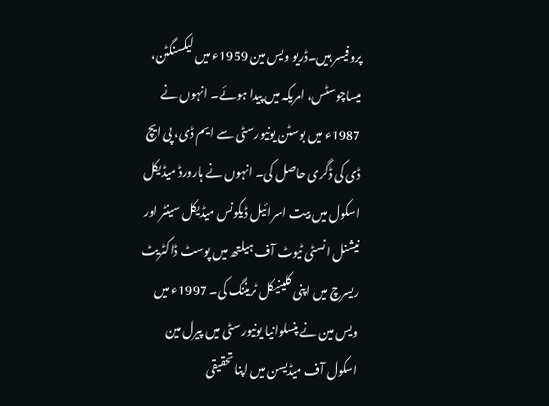پروفیسر ہیں۔ڈریو ویس مین 1959ء میں لیکسنگٹن، میساچوسٹس، امریکہ میں پیدا ہوئے۔ انہوں نے 1987ء میں بوسٹن یونیورسٹی سے ایم ڈی، پی ایچ ڈی کی ڈگری حاصل کی۔ انہوں نے ہارورڈ میڈیکل اسکول میں بیت اسرائیل ڈیکونس میڈیکل سینٹر اور نیشنل انسٹی ٹیوٹ آف ہیلتھ میں پوسٹ ڈاکٹریٹ ریسرچ میں اپنی کلینیکل ٹریننگ کی۔ 1997ء میں ویس مین نے پنسلوانیا یونیورسٹی میں پیرل مین اسکول آف میڈیسن میں اپنا تحقیقی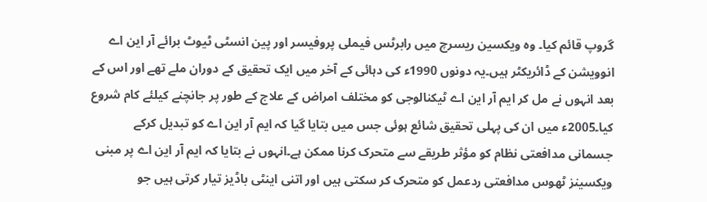گروپ قائم کیا۔ وہ ویکسین ریسرچ میں رابرٹس فیملی پروفیسر اور پین انسٹی ٹیوٹ برائے آر این اے انوویشن کے ڈائریکٹر ہیں۔یہ دونوں 1990ء کی دہائی کے آخر میں ایک تحقیق کے دوران ملے تھے اور اس کے بعد انہوں نے مل کر ایم آر این اے ٹیکنالوجی کو مختلف امراض کے علاج کے طور پر جانچنے کیلئے کام شروع کیا۔2005ء میں ان کی پہلی تحقیق شائع ہوئی جس میں بتایا گیا کہ ایم آر این اے کو تبدیل کرکے جسمانی مدافعتی نظام کو مؤثر طریقے سے متحرک کرنا ممکن ہے۔انہوں نے بتایا کہ ایم آر این اے پر مبنی ویکسینز ٹھوس مدافعتی ردعمل کو متحرک کر سکتی ہیں اور اتنی اینٹی باڈیز تیار کرتی ہیں جو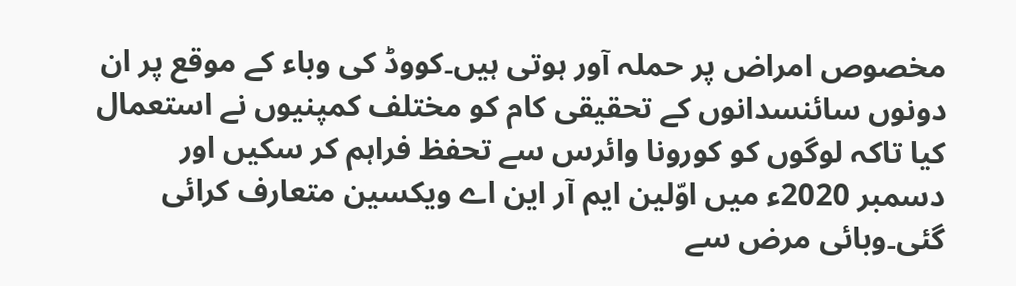مخصوص امراض پر حملہ آور ہوتی ہیں۔کووڈ کی وباء کے موقع پر ان دونوں سائنسدانوں کے تحقیقی کام کو مختلف کمپنیوں نے استعمال کیا تاکہ لوگوں کو کورونا وائرس سے تحفظ فراہم کر سکیں اور دسمبر 2020ء میں اوّلین ایم آر این اے ویکسین متعارف کرائی گئی۔وبائی مرض سے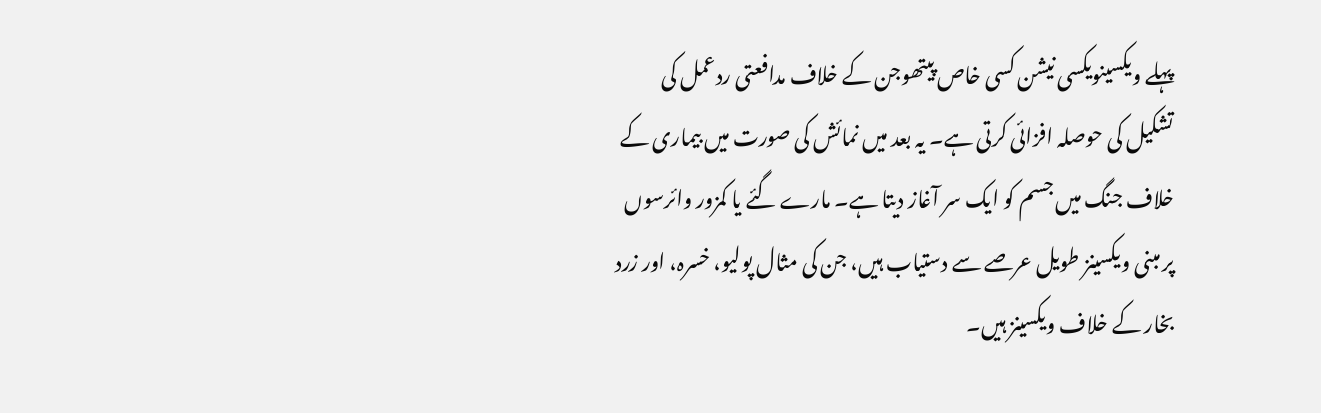پہلے ویکسینویکسی نیشن کسی خاص پیتھوجن کے خلاف مدافعتی ردعمل کی تشکیل کی حوصلہ افزائی کرتی ہے۔ یہ بعد میں نمائش کی صورت میں بیماری کے خلاف جنگ میں جسم کو ایک سر آغاز دیتا ہے۔ مارے گئے یا کمزور وائرسوں پر مبنی ویکسینز طویل عرصے سے دستیاب ہیں، جن کی مثال پولیو، خسرہ، اور زرد بخار کے خلاف ویکسینز ہیں۔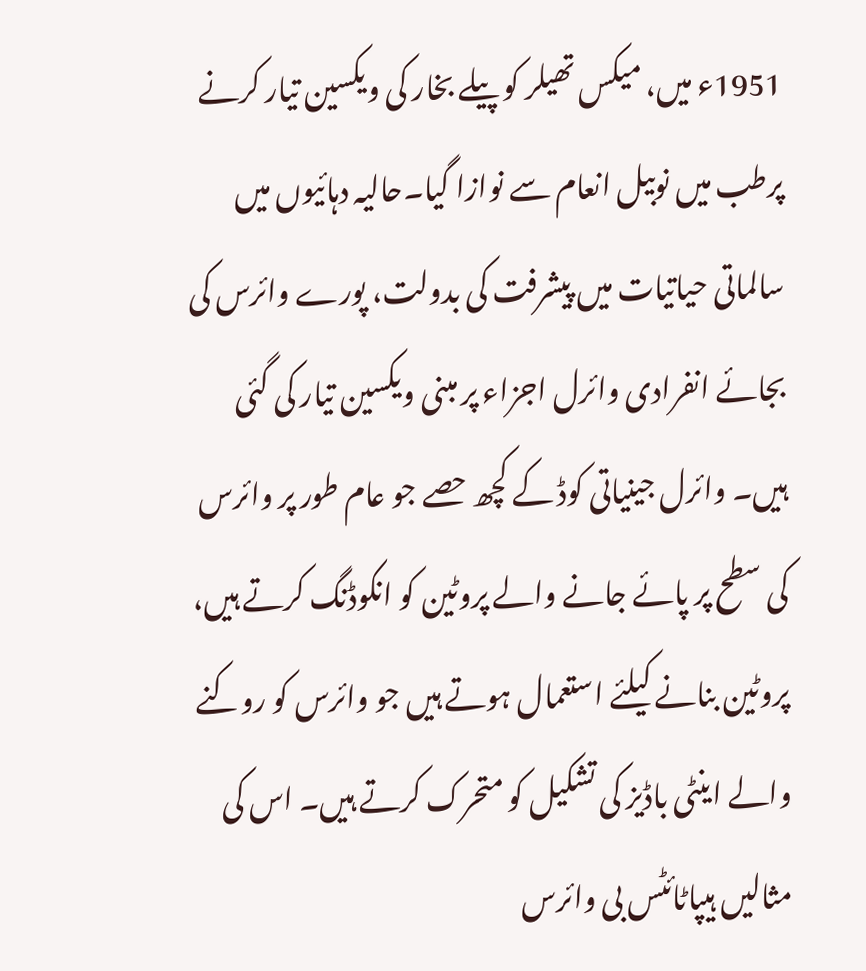1951ء میں، میکس تھیلر کو پیلے بخار کی ویکسین تیار کرنے پرطب میں نوبیل انعام سے نوازا گیا۔حالیہ دہائیوں میں سالماتی حیاتیات میں پیشرفت کی بدولت، پورے وائرس کی بجائے انفرادی وائرل اجزاء پر مبنی ویکسین تیار کی گئی ہیں۔ وائرل جینیاتی کوڈ کے کچھ حصے جو عام طور پر وائرس کی سطح پر پائے جانے والے پروٹین کو انکوڈنگ کرتے ہیں، پروٹین بنانے کیلئے استعمال ہوتے ہیں جو وائرس کو روکنے والے اینٹی باڈیز کی تشکیل کو متحرک کرتے ہیں۔ اس کی مثالیں ہیپاٹائٹس بی وائرس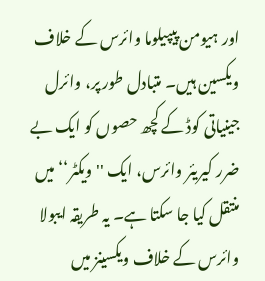اور ہیومن پیپیلوما وائرس کے خلاف ویکسین ہیں۔ متبادل طور پر، وائرل جینیاتی کوڈ کے کچھ حصوں کو ایک بے ضرر کیریئر وائرس، ایک ''ویکٹر‘‘ میں منتقل کیا جا سکتا ہے۔ یہ طریقہ ایبولا وائرس کے خلاف ویکسینز میں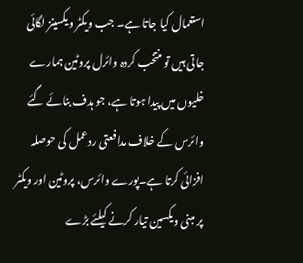استعمال کیا جاتا ہے۔ جب ویکٹر ویکسینز لگائی جاتی ہیں تو منتخب کردہ وائرل پروٹین ہمارے خلیوں میں پیدا ہوتا ہے، جو ہدف بنائے گئے وائرس کے خلاف مدافعتی ردعمل کی حوصلہ افزائی کرتا ہے۔پورے وائرس، پروٹین اور ویکٹر پر مبنی ویکسین تیار کرنے کیلئے بڑے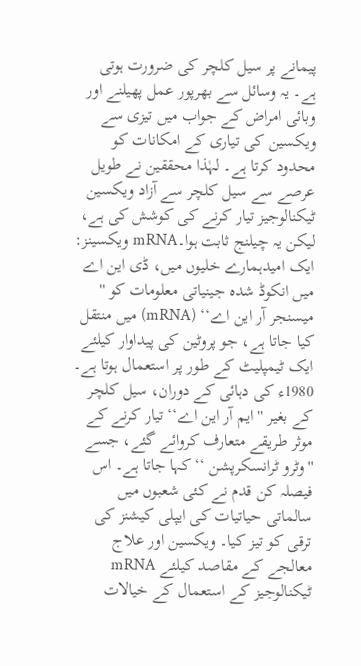پیمانے پر سیل کلچر کی ضرورت ہوتی ہے۔ یہ وسائل سے بھرپور عمل پھیلنے اور وبائی امراض کے جواب میں تیزی سے ویکسین کی تیاری کے امکانات کو محدود کرتا ہے۔ لہٰذا محققین نے طویل عرصے سے سیل کلچر سے آزاد ویکسین ٹیکنالوجیز تیار کرنے کی کوشش کی ہے، لیکن یہ چیلنج ثابت ہوا۔mRNA ویکسینز: ایک امیدہمارے خلیوں میں، ڈی این اے میں انکوڈ شدہ جینیاتی معلومات کو '' میسنجر آر این اے‘‘ (mRNA) میں منتقل کیا جاتا ہے، جو پروٹین کی پیداوار کیلئے ایک ٹیمپلیٹ کے طور پر استعمال ہوتا ہے۔ 1980ء کی دہائی کے دوران، سیل کلچر کے بغیر '' ایم آر این اے‘‘ تیار کرنے کے موثر طریقے متعارف کروائے گئے، جسے ''وٹرو ٹرانسکرپشن ‘‘کہا جاتا ہے۔ اس فیصلہ کن قدم نے کئی شعبوں میں سالماتی حیاتیات کی ایپلی کیشنز کی ترقی کو تیز کیا۔ ویکسین اور علاج معالجے کے مقاصد کیلئے mRNA ٹیکنالوجیز کے استعمال کے خیالات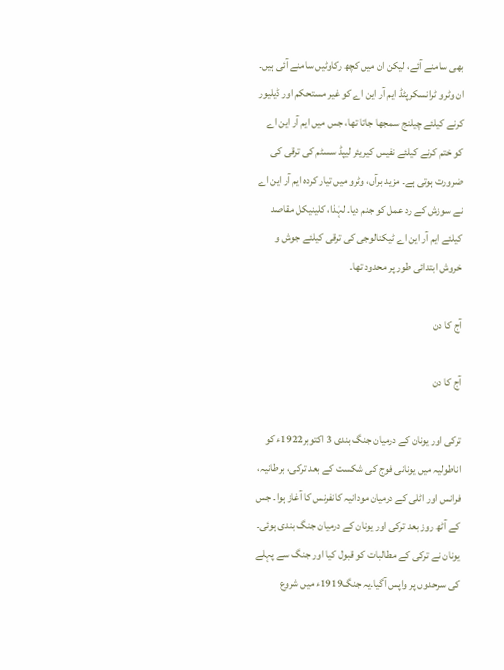بھی سامنے آئے، لیکن ان میں کچھ رکاوٹیں سامنے آئی ہیں۔ ان وٹرو ٹرانسکرپٹڈ ایم آر این اے کو غیر مستحکم اور ڈیلیور کرنے کیلئے چیلنج سمجھا جاتا تھا، جس میں ایم آر این اے کو ختم کرنے کیلئے نفیس کیریئر لیپڈ سسٹم کی ترقی کی ضرورت ہوتی ہے۔ مزید برآں، وٹرو میں تیار کردہ ایم آر این اے نے سوزش کے رد عمل کو جنم دیا۔ لہٰذا، کلینیکل مقاصد کیلئے ایم آر این اے ٹیکنالوجی کی ترقی کیلئے جوش و خروش ابتدائی طور پر محدود تھا۔

آج کا دن

آج کا دن

ترکی اور یونان کے درمیان جنگ بندی 3 اکتوبر1922ء کو اناطولیہ میں یونانی فوج کی شکست کے بعد ترکی، برطانیہ، فرانس اور اٹلی کے درمیان مودانیہ کانفرنس کا آغاز ہوا۔ جس کے آٹھ روز بعد ترکی اور یونان کے درمیان جنگ بندی ہوئی۔ یونان نے ترکی کے مطالبات کو قبول کیا اور جنگ سے پہلے کی سرحدوں پر واپس آگیا۔یہ جنگ1919ء میں شروع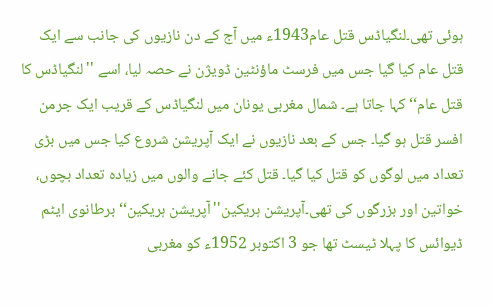ہوئی تھی۔لنگیاڈس قتل عام1943ء میں آج کے دن نازیوں کی جانب سے ایک قتل عام کیا گیا جس میں فرسٹ ماؤنٹین ڈویژن نے حصہ لیا، اسے ''لنگیاڈس کا قتل عام‘‘ کہا جاتا ہے۔ شمال مغربی یونان میں لنگیاڈس کے قریب ایک جرمن افسر قتل ہو گیا۔ جس کے بعد نازیوں نے ایک آپریشن شروع کیا جس میں بڑی تعداد میں لوگوں کو قتل کیا گیا۔ قتل کئے جانے والوں میں زیادہ تعداد بچوں، خواتین اور بزرگوں کی تھی۔آپریشن ہریکین''آپریشن ہریکین‘‘ برطانوی ایٹم ڈیوائس کا پہلا ٹیسٹ تھا جو 3 اکتوبر 1952ء کو مغربی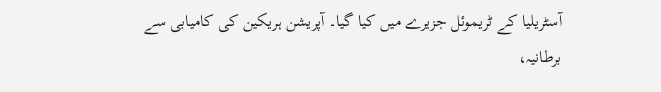آسٹریلیا کے ٹریموئل جزیرے میں کیا گیا۔ آپریشن ہریکین کی کامیابی سے برطانیہ،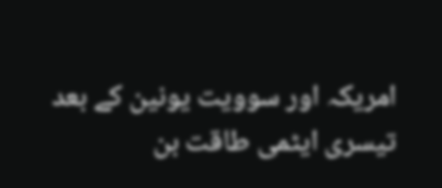امریکہ اور سوویت یونین کے بعد تیسری ایٹمی طاقت بن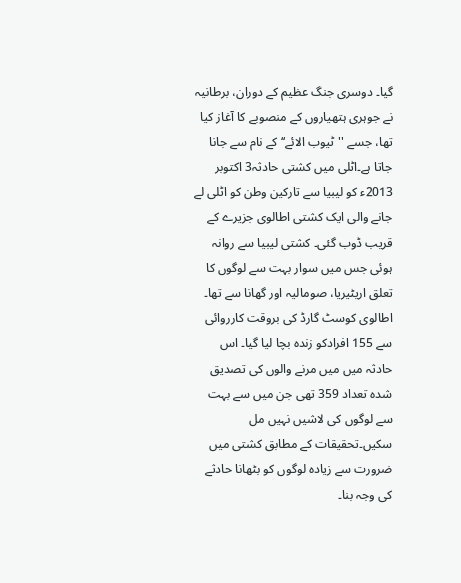گیا۔ دوسری جنگ عظیم کے دوران، برطانیہ نے جوہری ہتھیاروں کے منصوبے کا آغاز کیا تھا، جسے ''ٹیوب الائے‘‘ کے نام سے جانا جاتا ہے۔اٹلی میں کشتی حادثہ3 اکتوبر 2013ء کو لیبیا سے تارکین وطن کو اٹلی لے جانے والی ایک کشتی اطالوی جزیرے کے قریب ڈوب گئی۔ کشتی لیبیا سے روانہ ہوئی جس میں سوار بہت سے لوگوں کا تعلق اریٹیریا، صومالیہ اور گھانا سے تھا۔ اطالوی کوسٹ گارڈ کی بروقت کارروائی سے 155 افرادکو زندہ بچا لیا گیا۔ اس حادثہ میں میں مرنے والوں کی تصدیق شدہ تعداد 359 تھی جن میں سے بہت سے لوگوں کی لاشیں نہیں مل سکیں۔تحقیقات کے مطابق کشتی میں ضرورت سے زیادہ لوگوں کو بٹھانا حادثے کی وجہ بنا۔